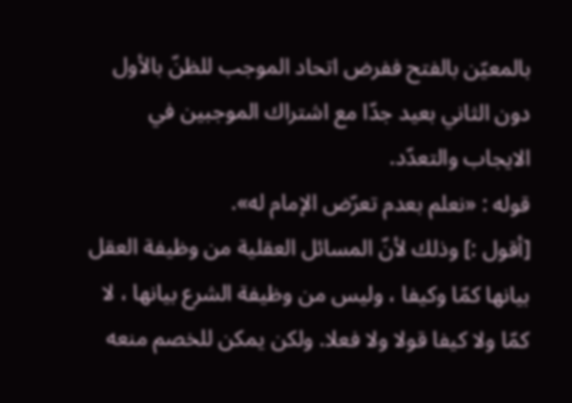بالمعيّن بالفتح ففرض اتحاد الموجب للظنّ بالأول دون الثاني بعيد جدّا مع اشتراك الموجبين في الايجاب والتعدّد.
قوله : «نعلم بعدم تعرّض الإمام له».
[أقول :] وذلك لأنّ المسائل العقلية من وظيفة العقل بيانها كمّا وكيفا ، وليس من وظيفة الشرع بيانها ، لا كمّا ولا كيفا قولا ولا فعلا. ولكن يمكن للخصم منعه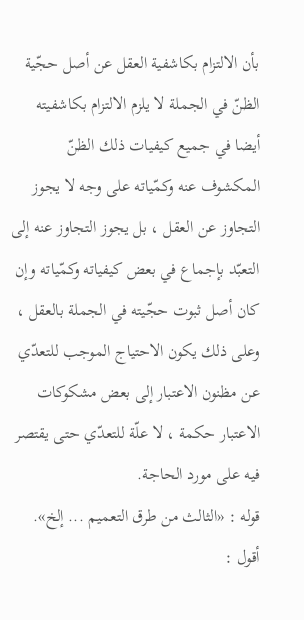بأن الالتزام بكاشفية العقل عن أصل حجّية الظنّ في الجملة لا يلزم الالتزام بكاشفيته أيضا في جميع كيفيات ذلك الظنّ المكشوف عنه وكمّياته على وجه لا يجوز التجاوز عن العقل ، بل يجوز التجاوز عنه إلى التعبّد بإجماع في بعض كيفياته وكمّياته وإن كان أصل ثبوت حجّيته في الجملة بالعقل ، وعلى ذلك يكون الاحتياج الموجب للتعدّي عن مظنون الاعتبار إلى بعض مشكوكات الاعتبار حكمة ، لا علّة للتعدّي حتى يقتصر فيه على مورد الحاجة.
قوله : «الثالث من طرق التعميم ... إلخ».
أقول :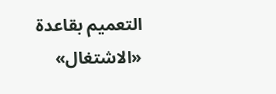التعميم بقاعدة «الاشتغال»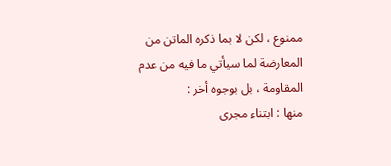ممنوع ، لكن لا بما ذكره الماتن من المعارضة لما سيأتي ما فيه من عدم المقاومة ، بل بوجوه أخر :
منها : ابتناء مجرى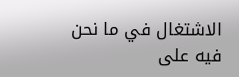الاشتغال في ما نحن فيه على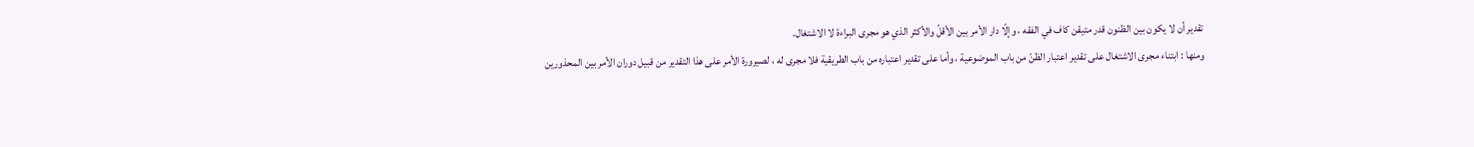تقدير أن لا يكون بين الظنون قدر متيقن كاف في الفقه ، وإلّا دار الأمر بين الأقلّ والأكثر الذي هو مجرى البراءة لا الاشتغال.
ومنها : ابتناء مجرى الاشتغال على تقدير اعتبار الظنّ من باب الموضوعية ، وأما على تقدير اعتباره من باب الطريقية فلا مجرى له ، لصيرورة الأمر على هذا التقدير من قبيل دوران الأمر بين المحذورين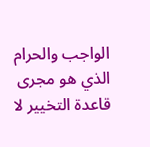الواجب والحرام الذي هو مجرى قاعدة التخيير لا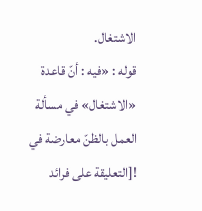الاشتغال.
قوله : «فيه : أنّ قاعدة «الاشتغال» في مسألة العمل بالظنّ معارضة في
![التعليقة على فرائد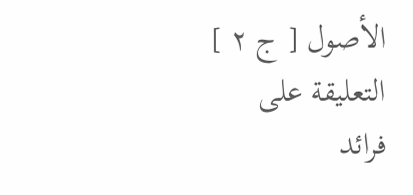الأصول [ ج ٢ ] التعليقة على فرائد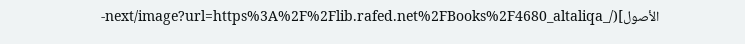الأصول](/_next/image?url=https%3A%2F%2Flib.rafed.net%2FBooks%2F4680_altaliqa-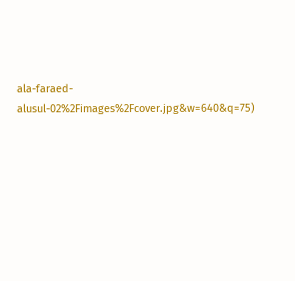ala-faraed-alusul-02%2Fimages%2Fcover.jpg&w=640&q=75)